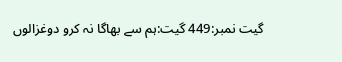گیت نمبر:449 گیت:ہم سے بھاگا نہ کرو دوغزالوں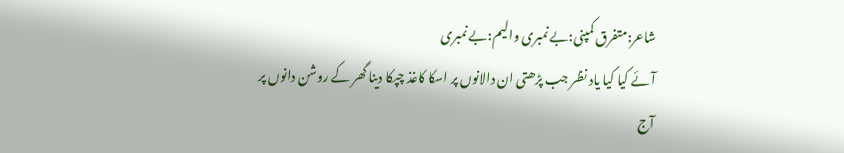شاعر:متفرق کمپنی:بے نمبری والیم:بے نمبری
آئے کیا کیا یاد نظر جب پڑھتی ان دالانوں پر اسکا کاغذ چپکا دینا گھر کے روشن دانوں پر
آج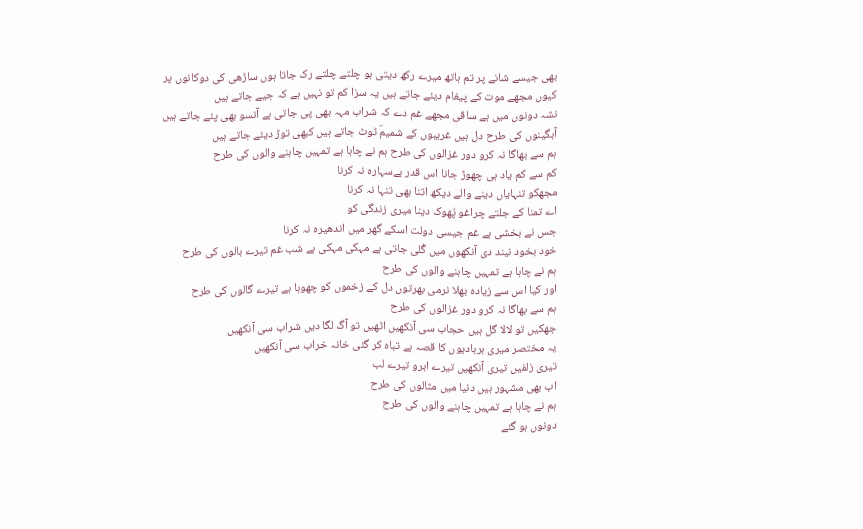بھی جیسے شانے پر تم ہاتھ میرے رکھ دیتی ہو چلتے چلتے رک جاتا ہوں ساڑھی کی دوکانوں پر
کیوں مجھے موت کے پیغام دیئے جاتے ہیں یہ سزا کم تو نہیں ہے کہ جیے جاتے ہیں
نشہ دونوں میں ہے ساقی مجھے غم دے کہ شراب مہہ بھی پی جاتی ہے آنسو بھی پئے جاتے ہیں
آبگینوں کی طرح دل ہیں غریبوں کے شمیمؔ ٹوٹ جاتے ہیں کبھی توڑ دیئے جاتے ہیں
ہم سے بھاگا نہ کرو دور غزالوں کی طرح ہم نے چاہا ہے تمہیں چاہنے والوں کی طرح
کم سے کم یاد ہی چھوڑ جانا اس قدر بےسہارہ نہ کرنا
مجھکو تنہایاں دینے والے دیکھ اتنا بھی تنہا نہ کرنا
اے تمنا کے جلتے چراغو پُھوک دینا میری زندگی کو
جس نے بخشی ہے غم جیسی دولت اسکے گھر میں اندھیرہ نہ کرنا
خود بخود نیند دی آنکھوں میں گُلی جاتی ہے مہکی مہکی ہے شب غم تیرے بالوں کی طرح
ہم نے چاہا ہے تمہیں چاہنے والوں کی طرح
اور کیا اس سے زیادہ بھلا نرمی بھرتوں دل کے زخموں کو چھوہا ہے تیرے گالوں کی طرح
ہم سے بھاگا نہ کرو دور غزالوں کی طرح
جھکیں تو لالا گل ہیں حجاب سی آنکھیں اٹھیں تو آگ لگا دیں شراب سی آنکھیں
یہ مختصر میری بربادیوں کا قصہ ہے تباہ کر گئی خانہ خراب سی آنکھیں
تیری زلفیں تیری آنکھیں تیرے ابرو تیرے لب
اب بھی مشہور ہیں دنیا میں مثالوں کی طرح
ہم نے چاہا ہے تمہیں چاہنے والوں کی طرح
دونوں ہو گئے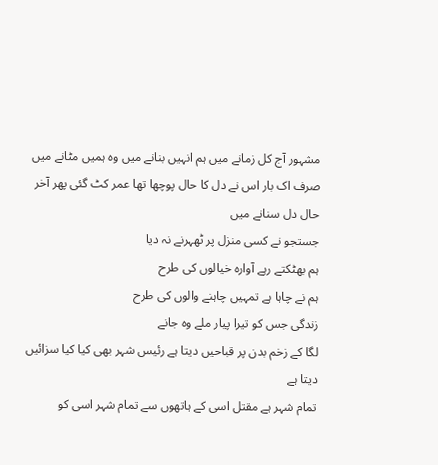مشہور آج کل زمانے میں ہم انہیں بنانے میں وہ ہمیں مٹانے میں
صرف اک بار اس نے دل کا حال پوچھا تھا عمر کٹ گئی پھر آخر حال دل سنانے میں
جستجو نے کسی منزل پر ٹھہرنے نہ دیا
ہم بھٹکتے رہے آوارہ خیالوں کی طرح
ہم نے چاہا ہے تمہیں چاہنے والوں کی طرح
زندگی جس کو تیرا پیار ملے وہ جانے
لگا کے زخم بدن پر قباحیں دیتا ہے رئیس شہر بھی کیا کیا سزائیں دیتا ہے
تمام شہر ہے مقتل اسی کے ہاتھوں سے تمام شہر اسی کو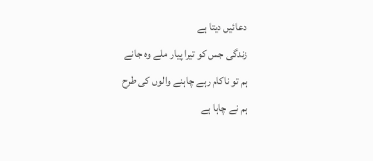دعائیں دیتا ہے
زندگی جس کو تیرا پیار ملے وہ جانے
ہم تو ناکام رہے چاہنے والوں کی طرح
ہم نے چاہا ہے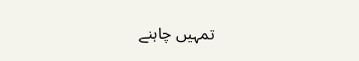تمہیں چاہنے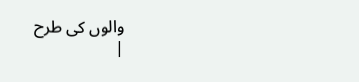والوں کی طرح
|